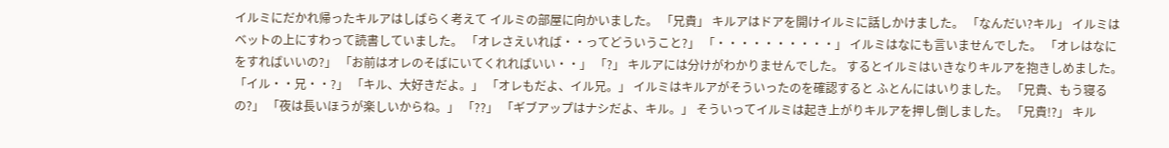イルミにだかれ帰ったキルアはしばらく考えて イルミの部屋に向かいました。 「兄貴」 キルアはドアを開けイルミに話しかけました。 「なんだい?キル」 イルミはベットの上にすわって読書していました。 「オレさえいれば・・ってどういうこと?」 「・・・・・・・・・・」 イルミはなにも言いませんでした。 「オレはなにをすればいいの?」 「お前はオレのそばにいてくれればいい・・」 「?」 キルアには分けがわかりませんでした。 するとイルミはいきなりキルアを抱きしめました。 「イル・・兄・・?」 「キル、大好きだよ。」 「オレもだよ、イル兄。」 イルミはキルアがそういったのを確認すると ふとんにはいりました。 「兄貴、もう寝るの?」 「夜は長いほうが楽しいからね。」 「??」 「ギブアップはナシだよ、キル。」 そういってイルミは起き上がりキルアを押し倒しました。 「兄貴!?」 キル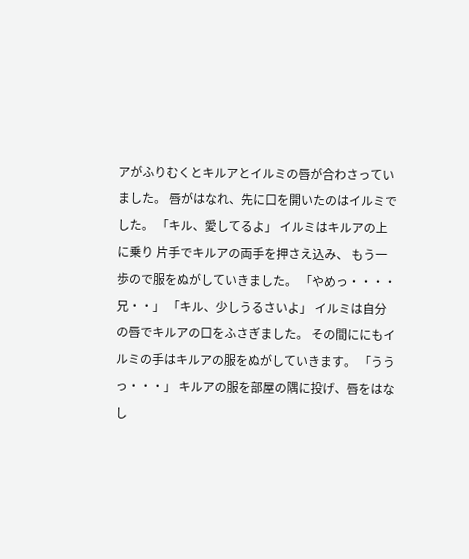アがふりむくとキルアとイルミの唇が合わさっていました。 唇がはなれ、先に口を開いたのはイルミでした。 「キル、愛してるよ」 イルミはキルアの上に乗り 片手でキルアの両手を押さえ込み、 もう一歩ので服をぬがしていきました。 「やめっ・・・・兄・・」 「キル、少しうるさいよ」 イルミは自分の唇でキルアの口をふさぎました。 その間ににもイルミの手はキルアの服をぬがしていきます。 「ううっ・・・」 キルアの服を部屋の隅に投げ、唇をはなし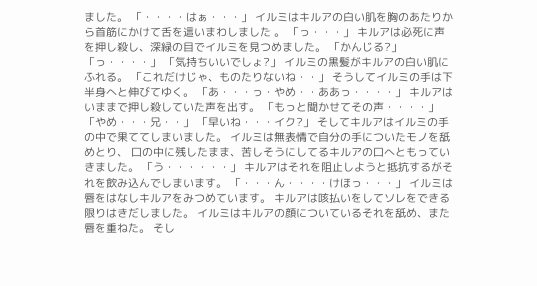ました。 「・・・・はぁ・・・」 イルミはキルアの白い肌を胸のあたりから首筋にかけて舌を這いまわしました 。 「っ・・・」 キルアは必死に声を押し殺し、深緑の目でイルミを見つめました。 「かんじる?」 「っ・・・・」 「気持ちいいでしょ?」 イルミの黒髪がキルアの白い肌にふれる。 「これだけじゃ、ものたりないね・・」 そうしてイルミの手は下半身へと伸びてゆく。 「あ・・・っ・やめ・・ああっ・・・・」 キルアはいままで押し殺していた声を出す。 「もっと聞かせてその声・・・・」 「やめ・・・兄・・」 「早いね・・・イク?」 そしてキルアはイルミの手の中で果ててしまいました。 イルミは無表情で自分の手についたモノを舐めとり、 口の中に残したまま、苦しそうにしてるキルアの口へともっていきました。 「う・・・・・・」 キルアはそれを阻止しようと抵抗するがそれを飲み込んでしまいます。 「・・・ん・・・・けほっ・・・」 イルミは唇をはなしキルアをみつめています。 キルアは咳払いをしてソレをできる限りはきだしました。 イルミはキルアの顔についているそれを舐め、また唇を重ねた。 そし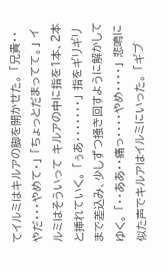てイルミはキルアの脚を開かせた。 「兄貴・・やだ・・・やめて・」 「ちょっとだまってて。」 イルミはそういって キルアの中に指を1本、2本と挿れていく。 「ぅあ・・・・・・・」 指をギリギリまで差込み、少しずつ掻き回すように解かしてゆく。 「・・ああ・・痛っ・・・・やめ・・・・」 悲鳴に似た声でキルアはイルミにいった。 「ギブ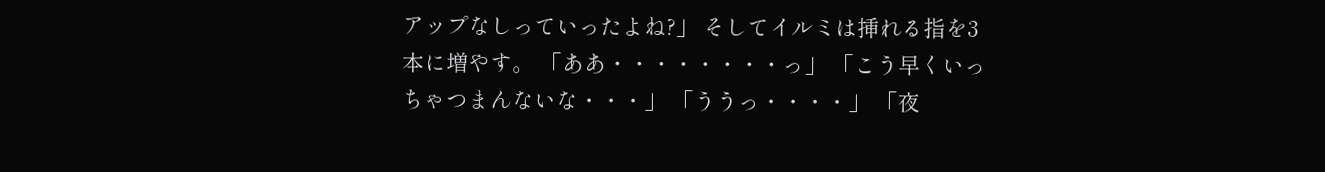アップなしっていったよね?」 そしてイルミは挿れる指を3本に増やす。 「ああ・・・・・・・・っ」 「こう早くいっちゃつまんないな・・・」 「ううっ・・・・」 「夜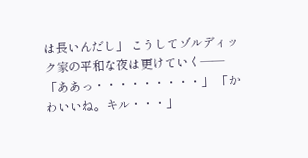は長いんだし」 こうしてゾルディック家の平和な夜は更けていく―― 「ああっ・・・・・・・・・」 「かわいいね。キル・・・」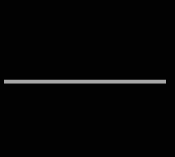―――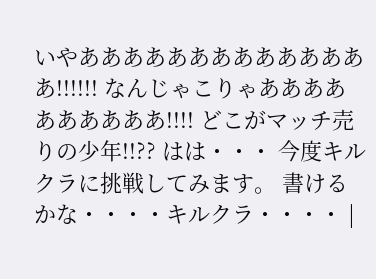いやああああああああああああああ!!!!!! なんじゃこりゃああああああああああ!!!! どこがマッチ売りの少年!!?? はは・・・ 今度キルクラに挑戦してみます。 書けるかな・・・・キルクラ・・・・ |